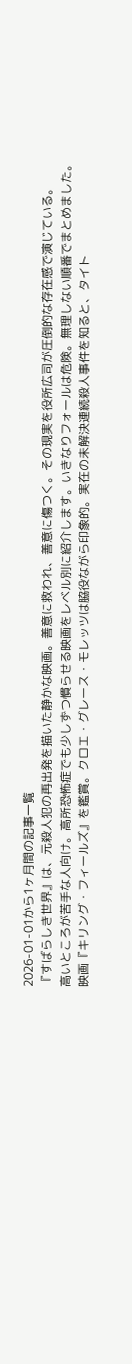2026-01-01から1ヶ月間の記事一覧
『すばらしき世界』は、元殺人犯の再出発を描いた静かな映画。善意に救われ、善意に傷つく。その現実を役所広司が圧倒的な存在感で演じている。
高いところが苦手な人向け。高所恐怖症でも少しずつ慣らせる映画をレベル別に紹介します。いきなりフォールは危険。無理しない順番でまとめました。
映画『キリング・フィールズ』を鑑賞。クロエ・グレース・モレッツは脇役ながら印象的。実在の未解決連続殺人事件を知ると、タイト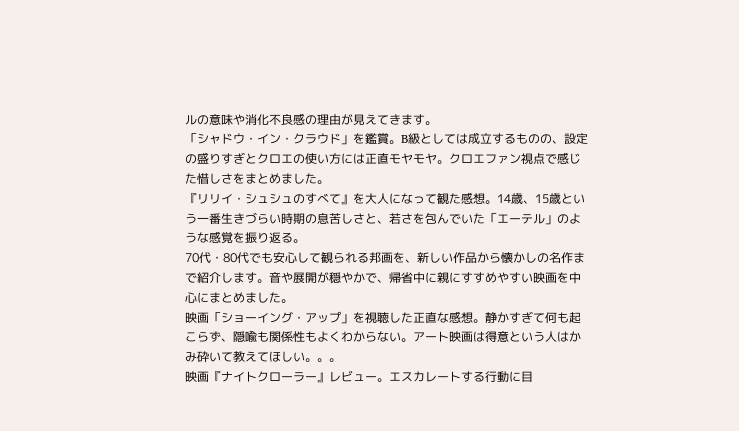ルの意味や消化不良感の理由が見えてきます。
「シャドウ・イン・クラウド」を鑑賞。B級としては成立するものの、設定の盛りすぎとクロエの使い方には正直モヤモヤ。クロエファン視点で感じた惜しさをまとめました。
『リリイ・シュシュのすべて』を大人になって観た感想。14歳、15歳という一番生きづらい時期の息苦しさと、若さを包んでいた「エーテル」のような感覚を振り返る。
70代・80代でも安心して観られる邦画を、新しい作品から懐かしの名作まで紹介します。音や展開が穏やかで、帰省中に親にすすめやすい映画を中心にまとめました。
映画「ショーイング・アップ」を視聴した正直な感想。静かすぎて何も起こらず、隠喩も関係性もよくわからない。アート映画は得意という人はかみ砕いて教えてほしい。。。
映画『ナイトクローラー』レビュー。エスカレートする行動に目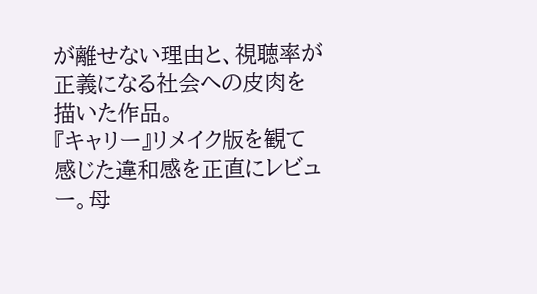が離せない理由と、視聴率が正義になる社会への皮肉を描いた作品。
『キャリー』リメイク版を観て感じた違和感を正直にレビュー。母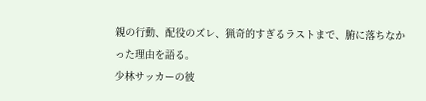親の行動、配役のズレ、猟奇的すぎるラストまで、腑に落ちなかった理由を語る。
少林サッカーの彼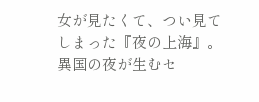女が見たくて、つい見てしまった『夜の上海』。異国の夜が生むセ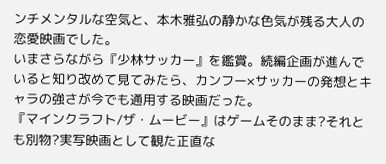ンチメンタルな空気と、本木雅弘の静かな色気が残る大人の恋愛映画でした。
いまさらながら『少林サッカー』を鑑賞。続編企画が進んでいると知り改めて見てみたら、カンフー×サッカーの発想とキャラの強さが今でも通用する映画だった。
『マインクラフト/ザ・ムービー』はゲームそのまま?それとも別物?実写映画として観た正直な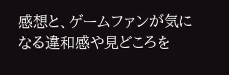感想と、ゲームファンが気になる違和感や見どころを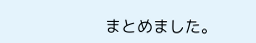まとめました。